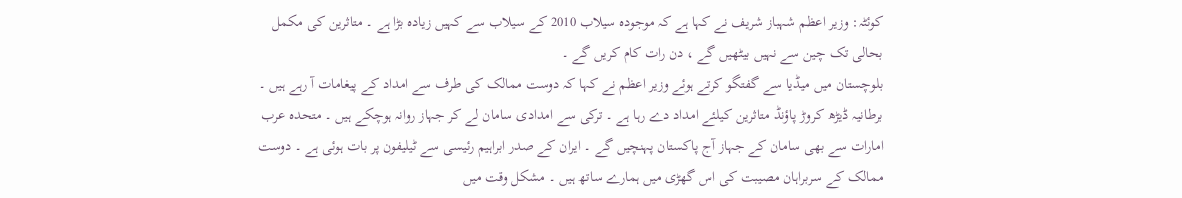کوئٹہ: وزیر اعظم شہباز شریف نے کہا ہے کہ موجودہ سیلاب 2010 کے سیلاب سے کہیں زیادہ بڑا ہے ۔ متاثرین کی مکمل بحالی تک چین سے نہیں بیٹھیں گے ، دن رات کام کریں گے ۔
بلوچستان میں میڈیا سے گفتگو کرتے ہوئے وزیر اعظم نے کہا کہ دوست ممالک کی طرف سے امداد کے پیغامات آ رہے ہیں ۔ برطانیہ ڈیڑھ کروڑ پاؤنڈ متاثرین کیلئے امداد دے رہا ہے ۔ ترکی سے امدادی سامان لے کر جہاز روانہ ہوچکے ہیں ۔ متحدہ عرب امارات سے بھی سامان کے جہاز آج پاکستان پہنچیں گے ۔ ایران کے صدر ابراہیم رئیسی سے ٹیلیفون پر بات ہوئی ہے ۔ دوست ممالک کے سربراہان مصیبت کی اس گھڑی میں ہمارے ساتھ ہیں ۔ مشکل وقت میں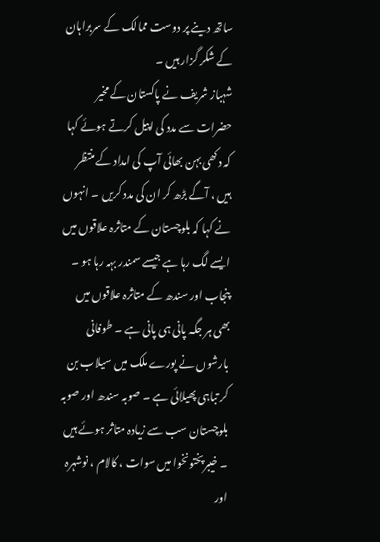ساتھ دینے پر دوست ممالک کے سربراہان کے شکر گزار ہیں ۔
شہباز شریف نے پاکستان کے مخیر حضرات سے مدد کی اپیل کرتے ہوئے کہا کہ دکھی بہن بھائی آپ کی امداد کے منتظر ہیں ، آگے بڑھ کر ان کی مدد کریں ۔ انہوں نے کہا کہ بلوچستان کے متاثرہ علاقوں میں ایسے لگ رہا ہے جیسے سمندر بہہ رہا ہو ۔ پنجاب اور سندھ کے متاثرہ علاقوں میں بھی ہر جگہ پانی ہی پانی ہے ۔ طوفانی بارشوں نے پورے ملک میں سیلاب بن کر تباہی پھیلائی ہے ۔ صوبہ سندھ اور صوبہ بلوچستان سب سے زیادہ متاثر ہوئے ہیں ۔ خیبرپختونخوا میں سوات ، کالام ، نوشہرہ اور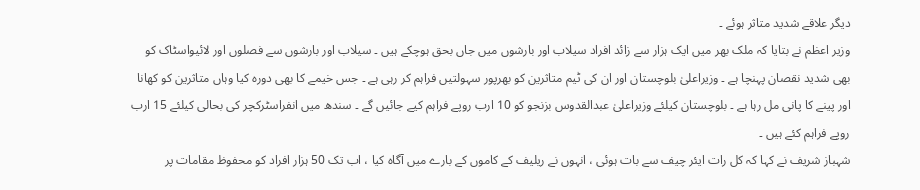دیگر علاقے شدید متاثر ہوئے ۔
وزیر اعظم نے بتایا کہ ملک بھر میں ایک ہزار سے زائد افراد سیلاب اور بارشوں میں جاں بحق ہوچکے ہیں ۔ سیلاب اور بارشوں سے فصلوں اور لائیواسٹاک کو بھی شدید نقصان پہنچا ہے ۔ وزیراعلیٰ بلوچستان اور ان کی ٹیم متاثرین کو بھرپور سہولتیں فراہم کر رہی ہے ۔ جس خیمے کا بھی دورہ کیا وہاں متاثرین کو کھانا اور پینے کا پانی مل رہا ہے ۔ بلوچستان کیلئے وزیراعلیٰ عبدالقدوس بزنجو کو 10 ارب روپے فراہم کیے جائیں گے ۔ سندھ میں انفراسٹرکچر کی بحالی کیلئے 15 ارب روپے فراہم کئے ہیں ۔
شہباز شریف نے کہا کہ کل رات ایئر چیف سے بات ہوئی ، انہوں نے ریلیف کے کاموں کے بارے میں آگاہ کیا ، اب تک 50 ہزار افراد کو محفوظ مقامات پر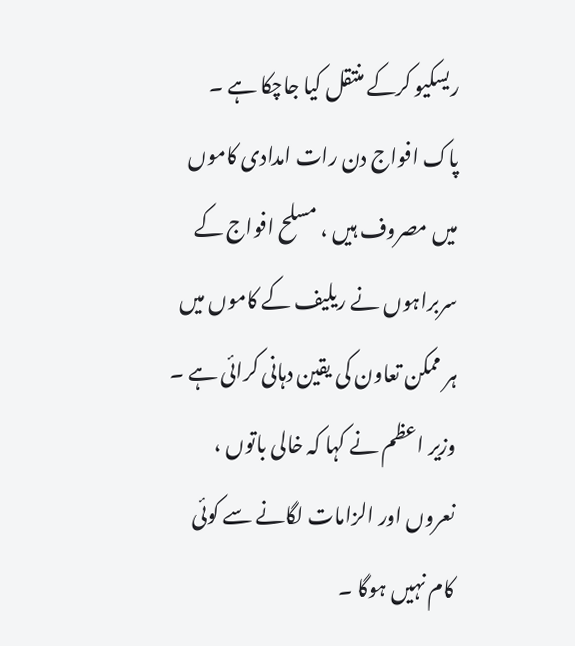ریسکیو کرکے منتقل کیا جاچکا ہے ۔ پاک افواج دن رات امدادی کاموں میں مصروف ہیں ، مسلح افواج کے سربراہوں نے ریلیف کے کاموں میں ہر ممکن تعاون کی یقین دہانی کرائی ہے ۔
وزیر اعظم نے کہا کہ خالی باتوں ، نعروں اور الزامات لگانے سے کوئی کام نہیں ہوگا ۔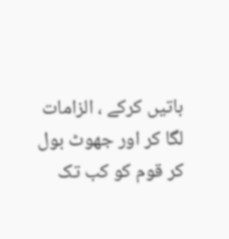باتیں کرکے ، الزامات لگا کر اور جھوٹ بول کر قوم کو کب تک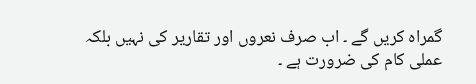گمراہ کریں گے ۔ اب صرف نعروں اور تقاریر کی نہیں بلکہ عملی کام کی ضرورت ہے ۔